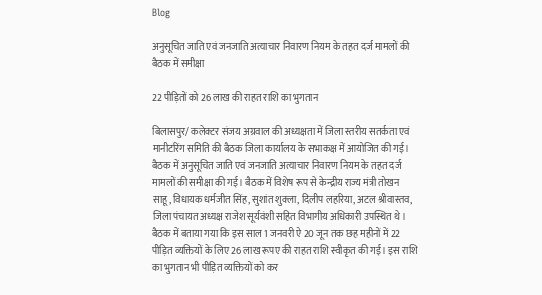Blog

अनुसूचित जाति एवं जनजाति अत्याचार निवारण नियम के तहत दर्ज मामलों की बैठक में समीक्षा

22 पीड़ितों को 26 लाख की राहत राशि का भुगतान

बिलासपुर/ कलेक्टर संजय अग्रवाल की अध्यक्षता में जिला स्तरीय सतर्कता एवं मानीटरिंग समिति की बैठक जिला कार्यालय के सभाकक्ष में आयोजित की गई। बैठक में अनुसूचित जाति एवं जनजाति अत्याचार निवारण नियम के तहत दर्ज मामलों की समीक्षा की गई। बैठक में विशेष रूप से केन्द्रीय राज्य मंत्री तोखन साहू, विधायक धर्मजीत सिंह, सुशांत शुक्ला, दिलीप लहरिया, अटल श्रीवास्तव, जिला पंचायत अध्यक्ष राजेश सूर्यवंशी सहित विभागीय अधिकारी उपस्थित थे।
बैठक में बताया गया कि इस साल 1 जनवरी ऐ 20 जून तक छह महीनों में 22 पीड़ित व्यक्तियों के लिए 26 लाख रूपए की राहत राशि स्वीकृत की गई। इस राशि का भुगतान भी पीड़ित व्यक्तियों को कर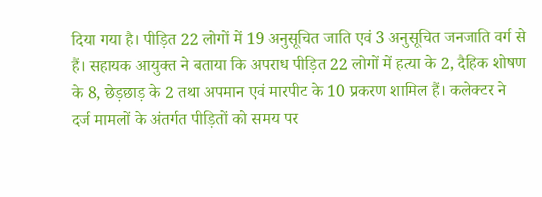दिया गया है। पीड़ित 22 लोगों में 19 अनुसूचित जाति एवं 3 अनुसूचित जनजाति वर्ग से हैं। सहायक आयुक्त ने बताया कि अपराध पीड़ित 22 लोगों में हत्या के 2, दैहिक शोषण के 8, छेड़छाड़ के 2 तथा अपमान एवं मारपीट के 10 प्रकरण शामिल हैं। कलेक्टर ने दर्ज मामलों के अंतर्गत पीड़ितों को समय पर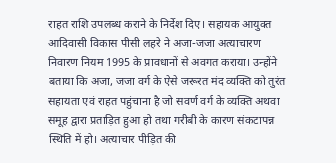राहत राशि उपलब्ध कराने के निर्देश दिए। सहायक आयुक्त आदिवासी विकास पीसी लहरे ने अजा-जजा अत्याचारण निवारण नियम 1995 के प्रावधानों से अवगत कराया। उन्होंने बताया कि अजा, जजा वर्ग के ऐसे जरूरत मंद व्यक्ति को तुरंत सहायता एवं राहत पहुंचाना है जो सवर्ण वर्ग के व्यक्ति अथवा समूह द्वारा प्रताड़ित हुआ हो तथा गरीबी के कारण संकटापन्न स्थिति में हो। अत्याचार पीड़ित की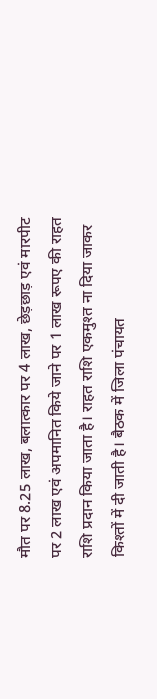मौत पर 8.25 लाख, बलात्कार पर 4 लाख, छेड़छाड़ एवं मारपीट पर 2 लाख एवं अपमानित किये जाने पर 1 लाख रूपए की राहत राशि प्रदान किया जाता है। राहत राशि एकमुश्त ना दिया जाकर किश्तों में दी जाती है। बैठक में जिला पंचायत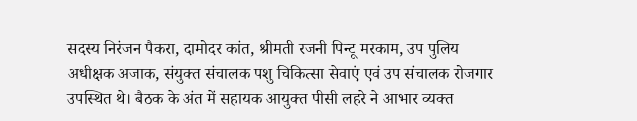सदस्य निरंजन पैकरा, दामोदर कांत, श्रीमती रजनी पिन्टू मरकाम, उप पुलिय अधीक्षक अजाक, संयुक्त संचालक पशु चिकित्सा सेवाएं एवं उप संचालक रोजगार उपस्थित थे। बैठक के अंत में सहायक आयुक्त पीसी लहरे ने आभार व्यक्त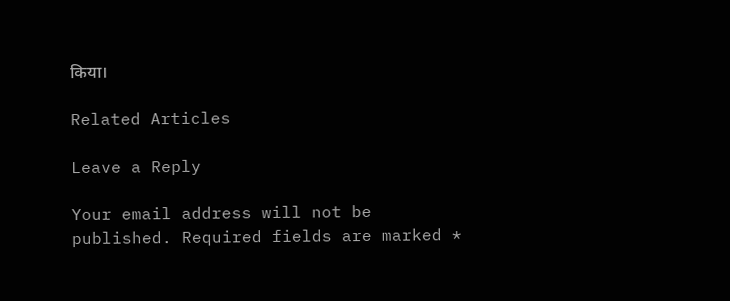किया।

Related Articles

Leave a Reply

Your email address will not be published. Required fields are marked *